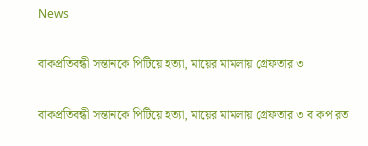News

বাকপ্রতিবন্ধী সন্তানকে পিটিয়ে হত্যা, মায়ের মামলায় গ্রেফতার ৩

বাকপ্রতিবন্ধী সন্তানকে পিটিয়ে হত্যা, মায়ের মামলায় গ্রেফতার ৩ ব কপ রত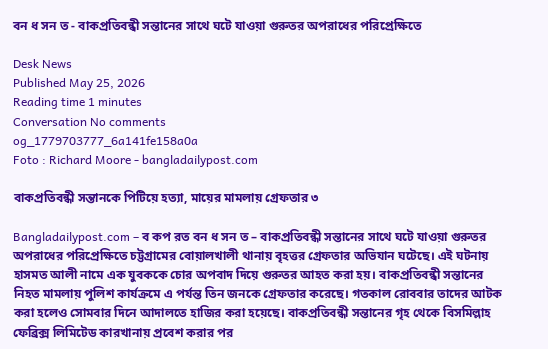বন ধ সন ত - বাকপ্রতিবন্ধী সন্তানের সাথে ঘটে যাওয়া গুরুতর অপরাধের পরিপ্রেক্ষিতে

Desk News
Published May 25, 2026
Reading time 1 minutes
Conversation No comments
og_1779703777_6a141fe158a0a
Foto : Richard Moore - bangladailypost.com

বাকপ্রতিবন্ধী সন্তানকে পিটিয়ে হত্যা, মায়ের মামলায় গ্রেফতার ৩

Bangladailypost.com – ব কপ রত বন ধ সন ত – বাকপ্রতিবন্ধী সন্তানের সাথে ঘটে যাওয়া গুরুতর অপরাধের পরিপ্রেক্ষিতে চট্টগ্রামের বোয়ালখালী থানায় বৃহত্তর গ্রেফতার অভিযান ঘটেছে। এই ঘটনায় হাসমত আলী নামে এক যুবককে চোর অপবাদ দিয়ে গুরুতর আহত করা হয়। বাকপ্রতিবন্ধী সন্তানের নিহত মামলায় পুলিশ কার্যক্রমে এ পর্যন্ত তিন জনকে গ্রেফতার করেছে। গতকাল রোববার তাদের আটক করা হলেও সোমবার দিনে আদালতে হাজির করা হয়েছে। বাকপ্রতিবন্ধী সন্তানের গৃহ থেকে বিসমিল্লাহ ফেব্রিক্স লিমিটেড কারখানায় প্রবেশ করার পর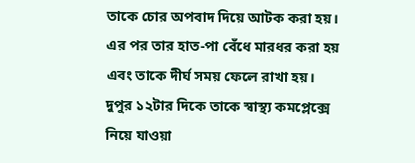তাকে চোর অপবাদ দিয়ে আটক করা হয়। এর পর তার হাত-পা বেঁধে মারধর করা হয় এবং তাকে দীর্ঘ সময় ফেলে রাখা হয়। দুপুর ১২টার দিকে তাকে স্বাস্থ্য কমপ্লেক্সে নিয়ে যাওয়া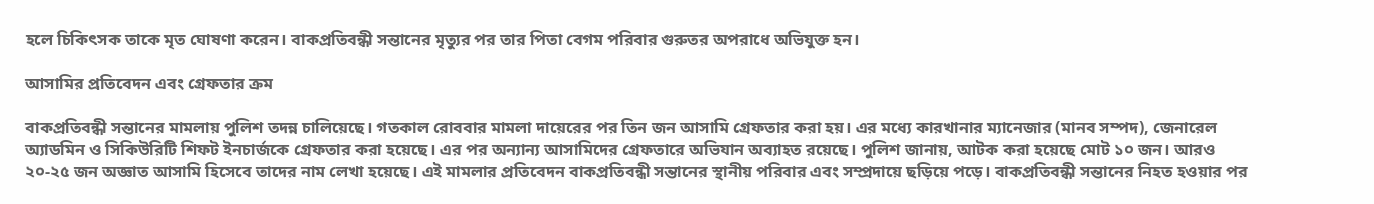হলে চিকিৎসক তাকে মৃত ঘোষণা করেন। বাকপ্রতিবন্ধী সন্তানের মৃত্যুর পর তার পিতা বেগম পরিবার গুরুতর অপরাধে অভিযুক্ত হন।

আসামির প্রতিবেদন এবং গ্রেফতার ক্রম

বাকপ্রতিবন্ধী সন্তানের মামলায় পুলিশ তদন্ন চালিয়েছে। গতকাল রোববার মামলা দায়েরের পর তিন জন আসামি গ্রেফতার করা হয়। এর মধ্যে কারখানার ম্যানেজার (মানব সম্পদ), জেনারেল অ্যাডমিন ও সিকিউরিটি শিফট ইনচার্জকে গ্রেফতার করা হয়েছে। এর পর অন্যান্য আসামিদের গ্রেফতারে অভিযান অব্যাহত রয়েছে। পুলিশ জানায়, আটক করা হয়েছে মোট ১০ জন। আরও ২০-২৫ জন অজ্ঞাত আসামি হিসেবে তাদের নাম লেখা হয়েছে। এই মামলার প্রতিবেদন বাকপ্রতিবন্ধী সন্তানের স্থানীয় পরিবার এবং সম্প্রদায়ে ছড়িয়ে পড়ে। বাকপ্রতিবন্ধী সন্তানের নিহত হওয়ার পর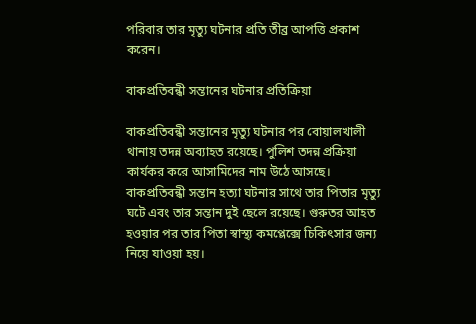পরিবার তার মৃত্যু ঘটনার প্রতি তীব্র আপত্তি প্রকাশ করেন।

বাকপ্রতিবন্ধী সন্তানের ঘটনার প্রতিক্রিয়া

বাকপ্রতিবন্ধী সন্তানের মৃত্যু ঘটনার পর বোয়ালখালী থানায় তদন্ন অব্যাহত রয়েছে। পুলিশ তদন্ন প্রক্রিয়া কার্যকর করে আসামিদের নাম উঠে আসছে। বাকপ্রতিবন্ধী সন্তান হত্যা ঘটনার সাথে তার পিতার মৃত্যু ঘটে এবং তার সন্তান দুই ছেলে রয়েছে। গুরুতর আহত হওয়ার পর তার পিতা স্বাস্থ্য কমপ্লেক্সে চিকিৎসার জন্য নিয়ে যাওয়া হয়।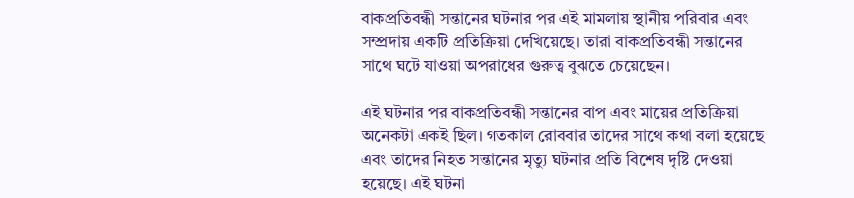বাকপ্রতিবন্ধী সন্তানের ঘটনার পর এই মামলায় স্থানীয় পরিবার এবং সম্প্রদায় একটি প্রতিক্রিয়া দেখিয়েছে। তারা বাকপ্রতিবন্ধী সন্তানের সাথে ঘটে যাওয়া অপরাধের গুরুত্ব বুঝতে চেয়েছেন।

এই ঘটনার পর বাকপ্রতিবন্ধী সন্তানের বাপ এবং মায়ের প্রতিক্রিয়া অনেকটা একই ছিল। গতকাল রোববার তাদের সাথে কথা বলা হয়েছে এবং তাদের নিহত সন্তানের মৃত্যু ঘটনার প্রতি বিশেষ দৃষ্টি দেওয়া হয়েছে। এই ঘটনা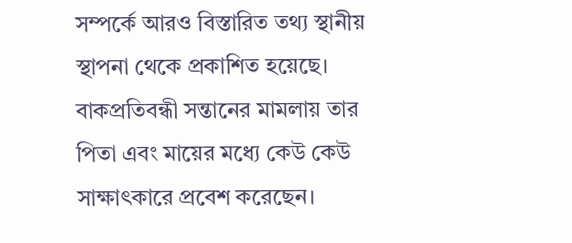সম্পর্কে আরও বিস্তারিত তথ্য স্থানীয় স্থাপনা থেকে প্রকাশিত হয়েছে। বাকপ্রতিবন্ধী সন্তানের মামলায় তার পিতা এবং মায়ের মধ্যে কেউ কেউ সাক্ষাৎকারে প্রবেশ করেছেন।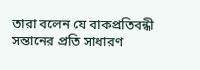তারা বলেন যে বাকপ্রতিবন্ধী সন্তানের প্রতি সাধারণ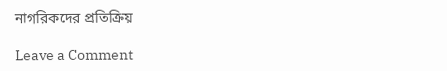নাগরিকদের প্রতিক্রিয়

Leave a Comment